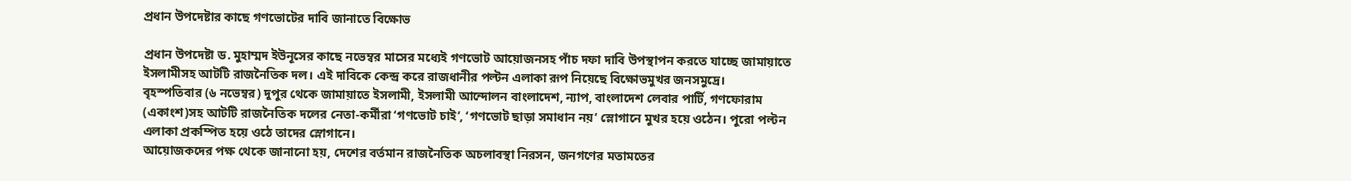প্রধান উপদেষ্টার কাছে গণভোটের দাবি জানাতে বিক্ষোভ

প্রধান উপদেষ্টা ড. মুহাম্মদ ইউনূসের কাছে নভেম্বর মাসের মধ্যেই গণভোট আয়োজনসহ পাঁচ দফা দাবি উপস্থাপন করতে যাচ্ছে জামায়াতে ইসলামীসহ আটটি রাজনৈতিক দল। এই দাবিকে কেন্দ্র করে রাজধানীর পল্টন এলাকা রূপ নিয়েছে বিক্ষোভমুখর জনসমুদ্রে।
বৃহস্পতিবার (৬ নভেম্বর) দুপুর থেকে জামায়াতে ইসলামী, ইসলামী আন্দোলন বাংলাদেশ, ন্যাপ, বাংলাদেশ লেবার পার্টি, গণফোরাম (একাংশ)সহ আটটি রাজনৈতিক দলের নেতা-কর্মীরা ‘গণভোট চাই’, ‘গণভোট ছাড়া সমাধান নয়’ স্লোগানে মুখর হয়ে ওঠেন। পুরো পল্টন এলাকা প্রকম্পিত হয়ে ওঠে তাদের স্লোগানে।
আয়োজকদের পক্ষ থেকে জানানো হয়, দেশের বর্তমান রাজনৈতিক অচলাবস্থা নিরসন, জনগণের মতামতের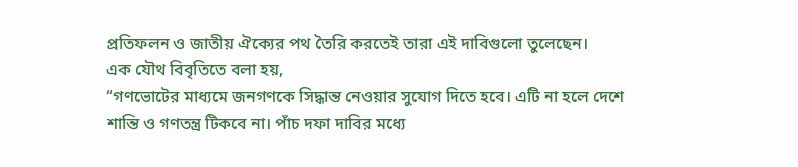প্রতিফলন ও জাতীয় ঐক্যের পথ তৈরি করতেই তারা এই দাবিগুলো তুলেছেন।
এক যৌথ বিবৃতিতে বলা হয়,
“গণভোটের মাধ্যমে জনগণকে সিদ্ধান্ত নেওয়ার সুযোগ দিতে হবে। এটি না হলে দেশে শান্তি ও গণতন্ত্র টিকবে না। পাঁচ দফা দাবির মধ্যে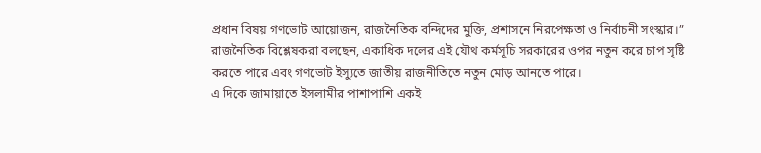প্রধান বিষয় গণভোট আয়োজন, রাজনৈতিক বন্দিদের মুক্তি, প্রশাসনে নিরপেক্ষতা ও নির্বাচনী সংস্কার।”
রাজনৈতিক বিশ্লেষকরা বলছেন, একাধিক দলের এই যৌথ কর্মসূচি সরকারের ওপর নতুন করে চাপ সৃষ্টি করতে পারে এবং গণভোট ইস্যুতে জাতীয় রাজনীতিতে নতুন মোড় আনতে পারে।
এ দিকে জামায়াতে ইসলামীর পাশাপাশি একই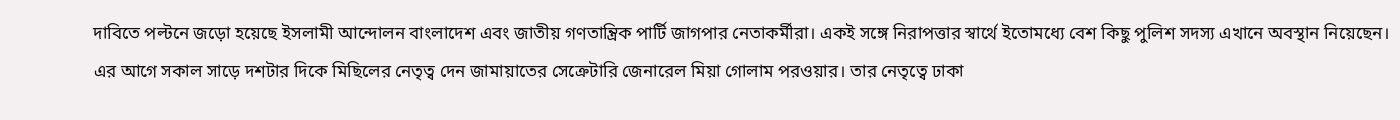দাবিতে পল্টনে জড়ো হয়েছে ইসলামী আন্দোলন বাংলাদেশ এবং জাতীয় গণতান্ত্রিক পার্টি জাগপার নেতাকর্মীরা। একই সঙ্গে নিরাপত্তার স্বার্থে ইতোমধ্যে বেশ কিছু পুলিশ সদস্য এখানে অবস্থান নিয়েছেন।
এর আগে সকাল সাড়ে দশটার দিকে মিছিলের নেতৃত্ব দেন জামায়াতের সেক্রেটারি জেনারেল মিয়া গোলাম পরওয়ার। তার নেতৃত্বে ঢাকা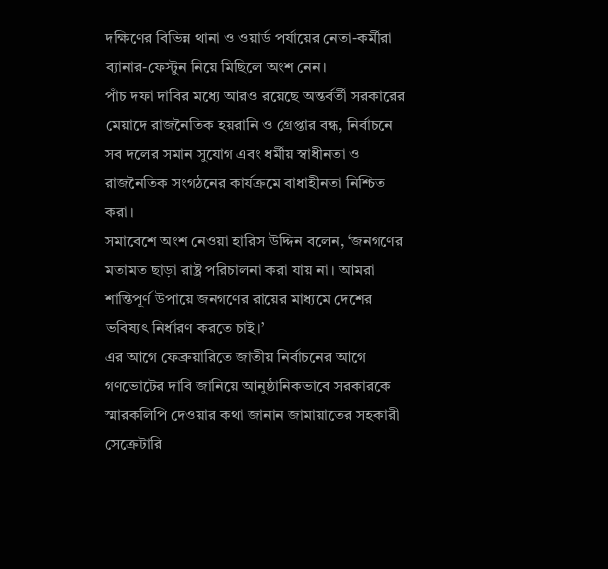দক্ষিণের বিভিন্ন থানা ও ওয়ার্ড পর্যায়ের নেতা-কর্মীরা ব্যানার-ফেস্টুন নিয়ে মিছিলে অংশ নেন।
পাঁচ দফা দাবির মধ্যে আরও রয়েছে অন্তর্বর্তী সরকারের মেয়াদে রাজনৈতিক হয়রানি ও গ্রেপ্তার বন্ধ, নির্বাচনে সব দলের সমান সুযোগ এবং ধর্মীয় স্বাধীনতা ও রাজনৈতিক সংগঠনের কার্যক্রমে বাধাহীনতা নিশ্চিত করা।
সমাবেশে অংশ নেওয়া হারিস উদ্দিন বলেন, ‘জনগণের মতামত ছাড়া রাষ্ট্র পরিচালনা করা যায় না। আমরা শান্তিপূর্ণ উপায়ে জনগণের রায়ের মাধ্যমে দেশের ভবিষ্যৎ নির্ধারণ করতে চাই।’
এর আগে ফেব্রুয়ারিতে জাতীয় নির্বাচনের আগে গণভোটের দাবি জানিয়ে আনুষ্ঠানিকভাবে সরকারকে স্মারকলিপি দেওয়ার কথা জানান জামায়াতের সহকারী সেক্রেটারি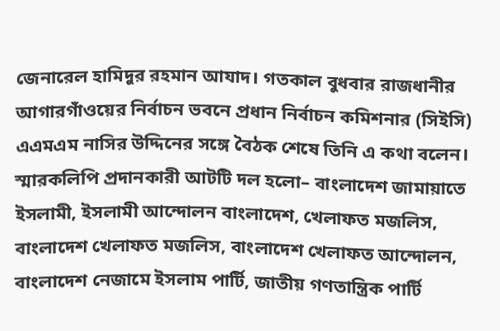জেনারেল হামিদুর রহমান আযাদ। গতকাল বুধবার রাজধানীর আগারগাঁওয়ের নির্বাচন ভবনে প্রধান নির্বাচন কমিশনার (সিইসি) এএমএম নাসির উদ্দিনের সঙ্গে বৈঠক শেষে তিনি এ কথা বলেন।
স্মারকলিপি প্রদানকারী আটটি দল হলো– বাংলাদেশ জামায়াতে ইসলামী, ইসলামী আন্দোলন বাংলাদেশ, খেলাফত মজলিস, বাংলাদেশ খেলাফত মজলিস, বাংলাদেশ খেলাফত আন্দোলন, বাংলাদেশ নেজামে ইসলাম পার্টি, জাতীয় গণতান্ত্রিক পার্টি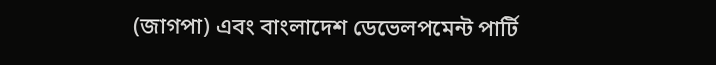(জাগপা) এবং বাংলাদেশ ডেভেলপমেন্ট পার্টি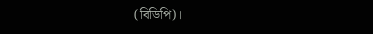(বিডিপি)।